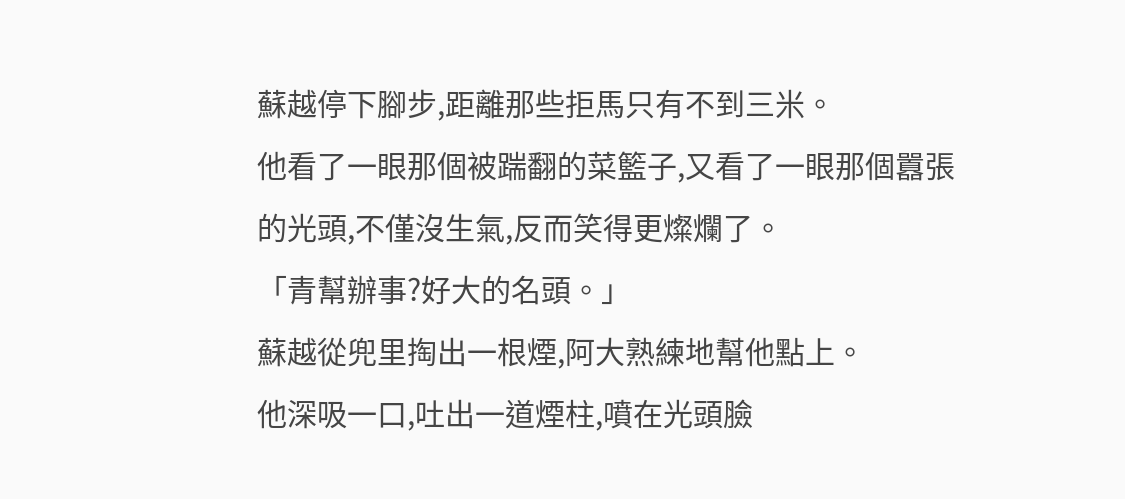蘇越停下腳步,距離那些拒馬只有不到三米。
他看了一眼那個被踹翻的菜籃子,又看了一眼那個囂張的光頭,不僅沒生氣,反而笑得更燦爛了。
「青幫辦事?好大的名頭。」
蘇越從兜里掏出一根煙,阿大熟練地幫他點上。
他深吸一口,吐出一道煙柱,噴在光頭臉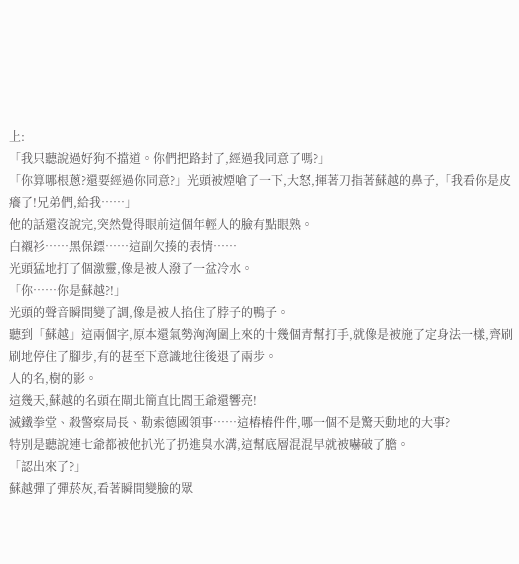上:
「我只聽說過好狗不擋道。你們把路封了,經過我同意了嗎?」
「你算哪根蔥?還要經過你同意?」光頭被煙嗆了一下,大怒,揮著刀指著蘇越的鼻子,「我看你是皮癢了!兄弟們,給我……」
他的話還沒說完,突然覺得眼前這個年輕人的臉有點眼熟。
白襯衫……黑保鏢……這副欠揍的表情……
光頭猛地打了個激靈,像是被人潑了一盆冷水。
「你……你是蘇越?!」
光頭的聲音瞬間變了調,像是被人掐住了脖子的鴨子。
聽到「蘇越」這兩個字,原本還氣勢洶洶圍上來的十幾個青幫打手,就像是被施了定身法一樣,齊刷刷地停住了腳步,有的甚至下意識地往後退了兩步。
人的名,樹的影。
這幾天,蘇越的名頭在閘北簡直比閻王爺還響亮!
滅鐵拳堂、殺警察局長、勒索德國領事……這樁樁件件,哪一個不是驚天動地的大事?
特別是聽說連七爺都被他扒光了扔進臭水溝,這幫底層混混早就被嚇破了膽。
「認出來了?」
蘇越彈了彈菸灰,看著瞬間變臉的眾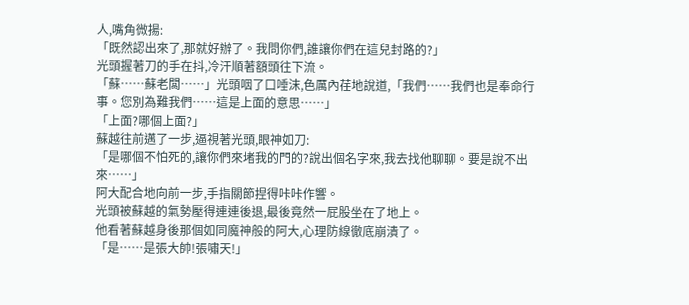人,嘴角微揚:
「既然認出來了,那就好辦了。我問你們,誰讓你們在這兒封路的?」
光頭握著刀的手在抖,冷汗順著額頭往下流。
「蘇……蘇老闆……」光頭咽了口唾沫,色厲內荏地說道,「我們……我們也是奉命行事。您別為難我們……這是上面的意思……」
「上面?哪個上面?」
蘇越往前邁了一步,逼視著光頭,眼神如刀:
「是哪個不怕死的,讓你們來堵我的門的?說出個名字來,我去找他聊聊。要是說不出來……」
阿大配合地向前一步,手指關節捏得咔咔作響。
光頭被蘇越的氣勢壓得連連後退,最後竟然一屁股坐在了地上。
他看著蘇越身後那個如同魔神般的阿大,心理防線徹底崩潰了。
「是……是張大帥!張嘯天!」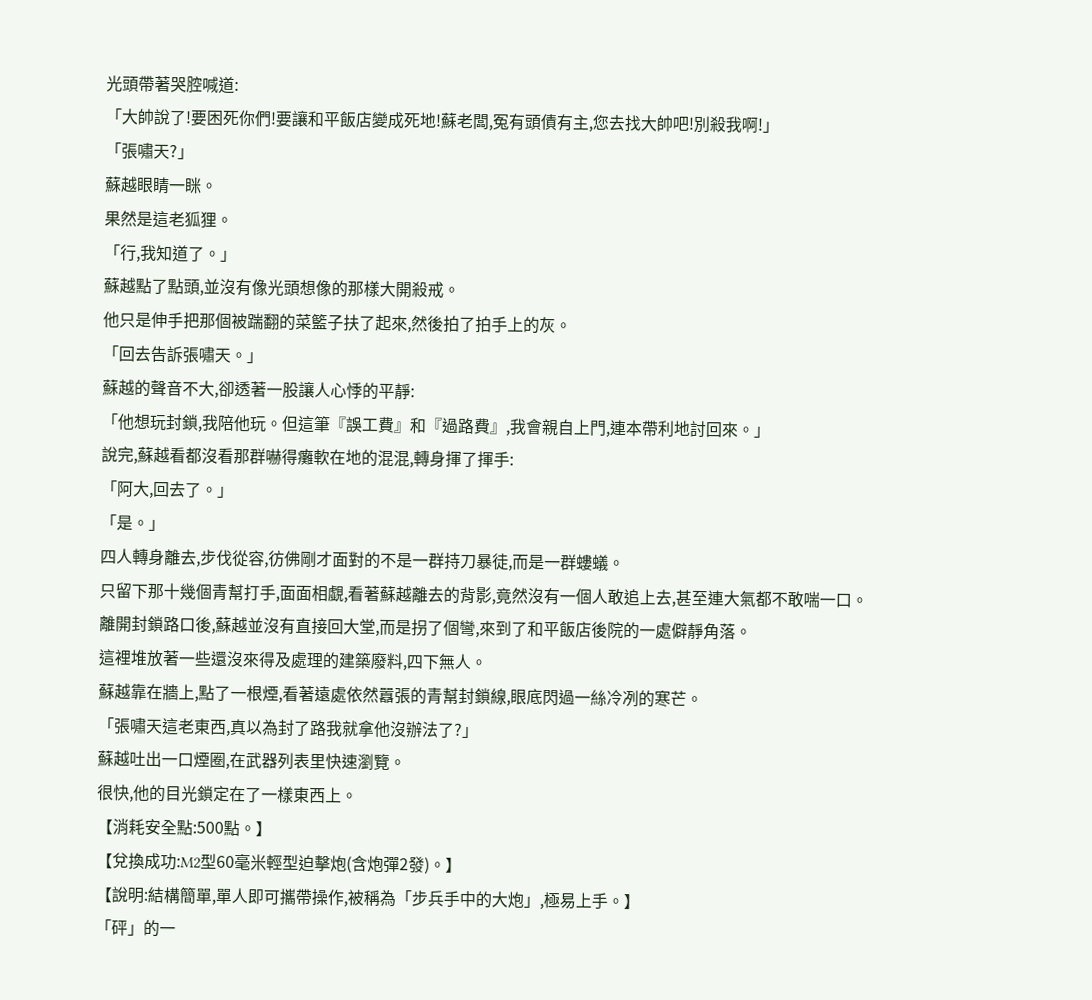光頭帶著哭腔喊道:
「大帥說了!要困死你們!要讓和平飯店變成死地!蘇老闆,冤有頭債有主,您去找大帥吧!別殺我啊!」
「張嘯天?」
蘇越眼睛一眯。
果然是這老狐狸。
「行,我知道了。」
蘇越點了點頭,並沒有像光頭想像的那樣大開殺戒。
他只是伸手把那個被踹翻的菜籃子扶了起來,然後拍了拍手上的灰。
「回去告訴張嘯天。」
蘇越的聲音不大,卻透著一股讓人心悸的平靜:
「他想玩封鎖,我陪他玩。但這筆『誤工費』和『過路費』,我會親自上門,連本帶利地討回來。」
說完,蘇越看都沒看那群嚇得癱軟在地的混混,轉身揮了揮手:
「阿大,回去了。」
「是。」
四人轉身離去,步伐從容,彷佛剛才面對的不是一群持刀暴徒,而是一群螻蟻。
只留下那十幾個青幫打手,面面相覷,看著蘇越離去的背影,竟然沒有一個人敢追上去,甚至連大氣都不敢喘一口。
離開封鎖路口後,蘇越並沒有直接回大堂,而是拐了個彎,來到了和平飯店後院的一處僻靜角落。
這裡堆放著一些還沒來得及處理的建築廢料,四下無人。
蘇越靠在牆上,點了一根煙,看著遠處依然囂張的青幫封鎖線,眼底閃過一絲冷冽的寒芒。
「張嘯天這老東西,真以為封了路我就拿他沒辦法了?」
蘇越吐出一口煙圈,在武器列表里快速瀏覽。
很快,他的目光鎖定在了一樣東西上。
【消耗安全點:500點。】
【兌換成功:M2型60毫米輕型迫擊炮(含炮彈2發)。】
【說明:結構簡單,單人即可攜帶操作,被稱為「步兵手中的大炮」,極易上手。】
「砰」的一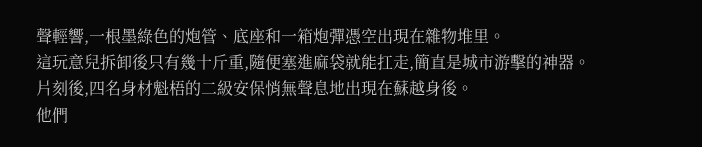聲輕響,一根墨綠色的炮管、底座和一箱炮彈憑空出現在雜物堆里。
這玩意兒拆卸後只有幾十斤重,隨便塞進麻袋就能扛走,簡直是城市游擊的神器。
片刻後,四名身材魁梧的二級安保悄無聲息地出現在蘇越身後。
他們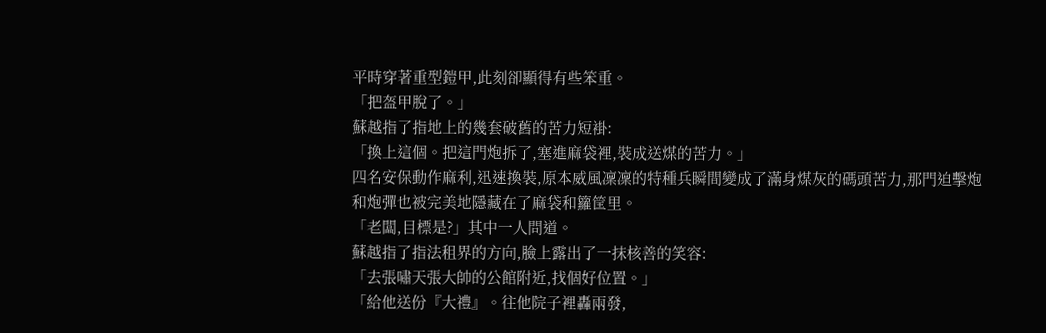平時穿著重型鎧甲,此刻卻顯得有些笨重。
「把盔甲脫了。」
蘇越指了指地上的幾套破舊的苦力短褂:
「換上這個。把這門炮拆了,塞進麻袋裡,裝成送煤的苦力。」
四名安保動作麻利,迅速換裝,原本威風凜凜的特種兵瞬間變成了滿身煤灰的碼頭苦力,那門迫擊炮和炮彈也被完美地隱藏在了麻袋和籮筐里。
「老闆,目標是?」其中一人問道。
蘇越指了指法租界的方向,臉上露出了一抹核善的笑容:
「去張嘯天張大帥的公館附近,找個好位置。」
「給他送份『大禮』。往他院子裡轟兩發,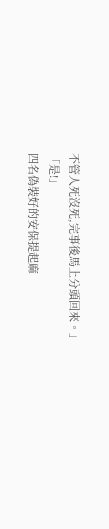不管人死沒死,完事後馬上分頭回來。」
「是!」
四名偽裝好的安保提起麻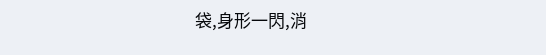袋,身形一閃,消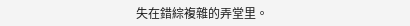失在錯綜複雜的弄堂里。